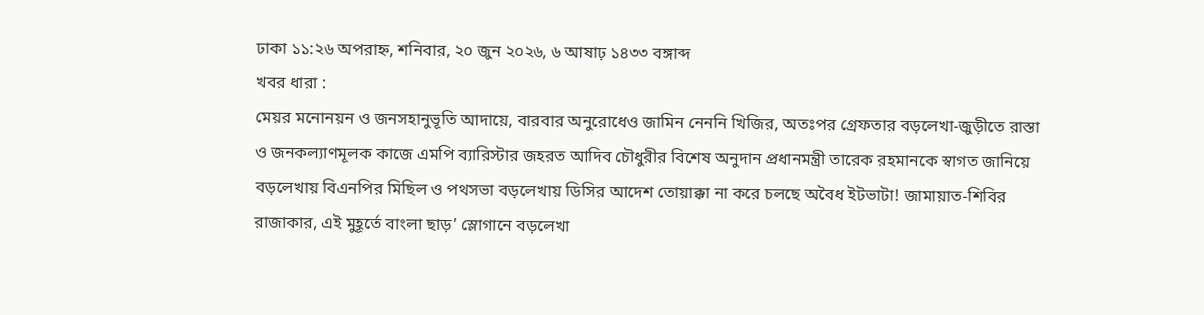ঢাকা ১১:২৬ অপরাহ্ন, শনিবার, ২০ জুন ২০২৬, ৬ আষাঢ় ১৪৩৩ বঙ্গাব্দ
খবর ধারা :
মেয়র মনোনয়ন ও জনসহানুভূতি আদায়ে, বারবার অনুরোধেও জামিন নেননি খিজির, অতঃপর গ্রেফতার বড়লেখা-জুড়ীতে রাস্তা ও জনকল্যাণমূলক কাজে এমপি ব্যারিস্টার জহরত আদিব চৌধুরীর বিশেষ অনুদান প্রধানমন্ত্রী তারেক রহমানকে স্বাগত জানিয়ে বড়লেখায় বিএনপির মিছিল ও পথসভা বড়লেখায় ডিসির আদেশ তোয়াক্কা না করে চলছে অবৈধ ইটভাটা! জামায়াত-শিবির রাজাকার, এই মুহূর্তে বাংলা ছাড়’ স্লোগানে বড়লেখা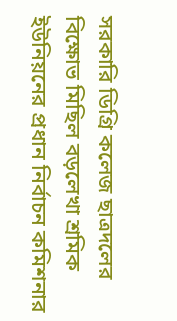সরকারি ডিগ্রি কলেজ ছাত্রদলের বিক্ষোভ মিছিল বড়লেখা শ্রমিক ইউনিয়নের প্রধান নির্বাচন কমিশনার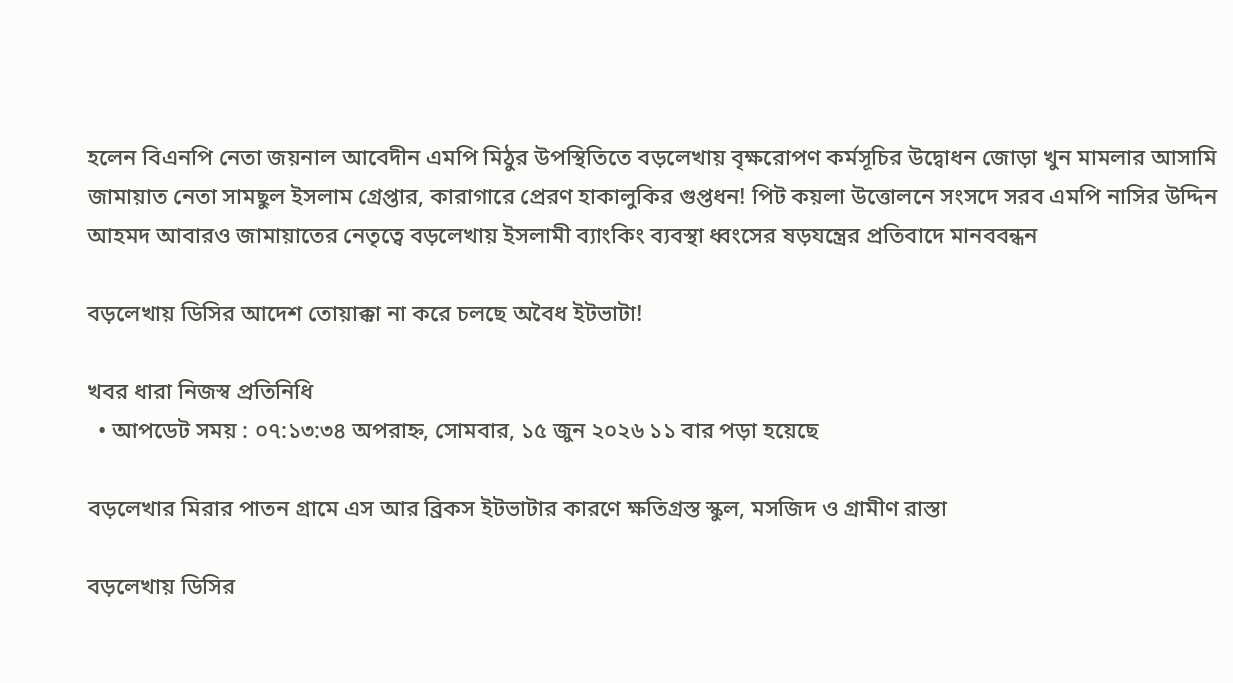হলেন বিএনপি নেতা জয়নাল আবেদীন এমপি মিঠুর উপস্থিতিতে বড়লেখায় বৃক্ষরোপণ কর্মসূচির উদ্বোধন জোড়া খুন মামলার আসামি জামায়াত নেতা সামছুল ইসলাম গ্রেপ্তার, কারাগারে প্রেরণ হাকালুকির গুপ্তধন! পিট কয়লা উত্তোলনে সংসদে সরব এমপি নাসির উদ্দিন আহমদ আবারও জামায়াতের নেতৃত্বে বড়লেখায় ইসলামী ব্যাংকিং ব্যবস্থা ধ্বংসের ষড়যন্ত্রের প্রতিবাদে মানববন্ধন

বড়লেখায় ডিসির আদেশ তোয়াক্কা না করে চলছে অবৈধ ইটভাটা!

খবর ধারা নিজস্ব প্রতিনিধি
  • আপডেট সময় : ০৭:১৩:৩৪ অপরাহ্ন, সোমবার, ১৫ জুন ২০২৬ ১১ বার পড়া হয়েছে

বড়লেখার মিরার পাতন গ্রামে এস আর ব্রিকস ইটভাটার কারণে ক্ষতিগ্রস্ত স্কুল, মসজিদ ও গ্রামীণ রাস্তা

বড়লেখায় ডিসির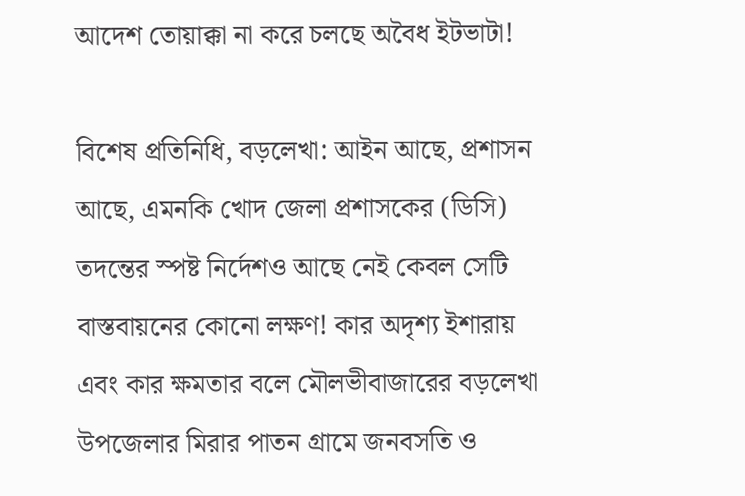আদেশ তোয়াক্কা না করে চলছে অবৈধ ইটভাটা!

বিশেষ প্রতিনিধি, বড়লেখা: আইন আছে, প্রশাসন আছে, এমনকি খোদ জেলা প্রশাসকের (ডিসি) তদন্তের স্পষ্ট নির্দেশও আছে নেই কেবল সেটি বাস্তবায়নের কোনো লক্ষণ! কার অদৃশ্য ইশারায় এবং কার ক্ষমতার বলে মৌলভীবাজারের বড়লেখা উপজেলার মিরার পাতন গ্রামে জনবসতি ও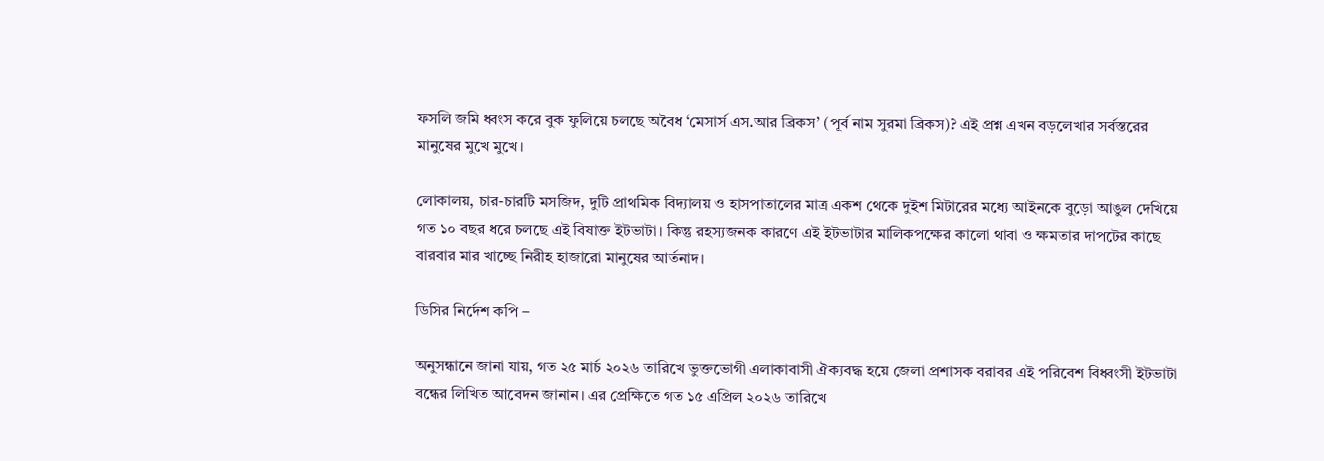ফসলি জমি ধ্বংস করে বুক ফুলিয়ে চলছে অবৈধ ‘মেসার্স এস.আর ব্রিকস’ (পূর্ব নাম সুরমা ব্রিকস)? এই প্রশ্ন এখন বড়লেখার সর্বস্তরের মানুষের মুখে মুখে।

লোকালয়, চার-চারটি মসজিদ, দুটি প্রাথমিক বিদ্যালয় ও হাসপাতালের মাত্র একশ থেকে দুইশ মিটারের মধ্যে আইনকে বুড়ো আঙুল দেখিয়ে গত ১০ বছর ধরে চলছে এই বিষাক্ত ইটভাটা। কিন্তু রহস্যজনক কারণে এই ইটভাটার মালিকপক্ষের কালো থাবা ও ক্ষমতার দাপটের কাছে বারবার মার খাচ্ছে নিরীহ হাজারো মানুষের আর্তনাদ।

ডিসির নির্দেশ কপি –

অনুসন্ধানে জানা যায়, গত ২৫ মার্চ ২০২৬ তারিখে ভুক্তভোগী এলাকাবাসী ঐক্যবদ্ধ হয়ে জেলা প্রশাসক বরাবর এই পরিবেশ বিধ্বংসী ইটভাটা বন্ধের লিখিত আবেদন জানান। এর প্রেক্ষিতে গত ১৫ এপ্রিল ২০২৬ তারিখে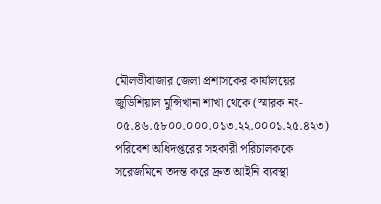মৌলভীবাজার জেলা প্রশাসকের কার্যালয়ের জুডিশিয়াল মুন্সিখানা শাখা থেকে (স্মারক নং- ০৫.৪৬.৫৮০০.০০০.০১৩.২২.০০০১.২৫.৪২৩) পরিবেশ অধিদপ্তরের সহকারী পরিচালককে সরেজমিনে তদন্ত করে দ্রুত আইনি ব্যবস্থা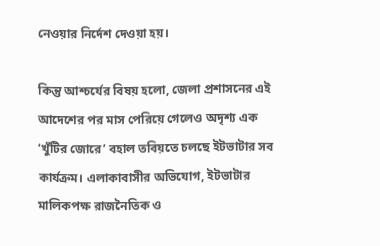নেওয়ার নির্দেশ দেওয়া হয়।

কিন্তু আশ্চর্যের বিষয় হলো, জেলা প্রশাসনের এই আদেশের পর মাস পেরিয়ে গেলেও অদৃশ্য এক ‘খুঁটির জোরে’ বহাল তবিয়তে চলছে ইটভাটার সব কার্যক্রম। এলাকাবাসীর অভিযোগ, ইটভাটার মালিকপক্ষ রাজনৈতিক ও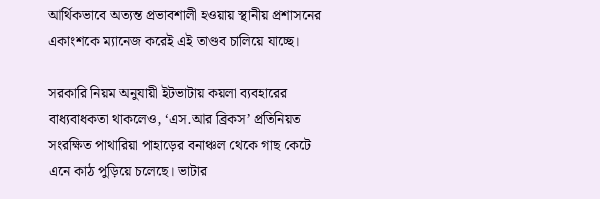আর্থিকভাবে অত্যন্ত প্রভাবশালী হওয়ায় স্থানীয় প্রশাসনের একাংশকে ম্যানেজ করেই এই তাণ্ডব চালিয়ে যাচ্ছে।

সরকারি নিয়ম অনুযায়ী ইটভাটায় কয়লা ব্যবহারের বাধ্যবাধকতা থাকলেও, ‘এস.আর ব্রিকস’ প্রতিনিয়ত সংরক্ষিত পাথারিয়া পাহাড়ের বনাঞ্চল থেকে গাছ কেটে এনে কাঠ পুড়িয়ে চলেছে। ভাটার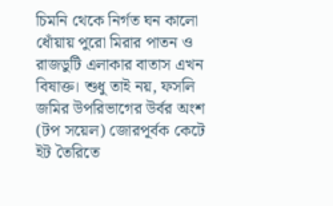চিমনি থেকে নির্গত ঘন কালো ধোঁয়ায় পুরো মিরার পাতন ও রাজডুটি এলাকার বাতাস এখন বিষাক্ত। শুধু তাই নয়, ফসলি জমির উপরিভাগের উর্বর অংশ (টপ সয়েল) জোরপূর্বক কেটে ইট তৈরিতে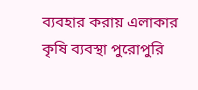ব্যবহার করায় এলাকার কৃষি ব্যবস্থা পুরোপুরি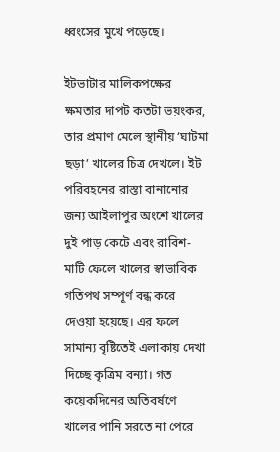ধ্বংসের মুখে পড়েছে।

ইটভাটার মালিকপক্ষের ক্ষমতার দাপট কতটা ভয়ংকর, তার প্রমাণ মেলে স্থানীয় ‘ঘাটমা ছড়া’ খালের চিত্র দেখলে। ইট পরিবহনের রাস্তা বানানোর জন্য আইলাপুর অংশে খালের দুই পাড় কেটে এবং রাবিশ-মাটি ফেলে খালের স্বাভাবিক গতিপথ সম্পূর্ণ বন্ধ করে দেওয়া হয়েছে। এর ফলে সামান্য বৃষ্টিতেই এলাকায় দেখা দিচ্ছে কৃত্রিম বন্যা। গত কয়েকদিনের অতিবর্ষণে খালের পানি সরতে না পেরে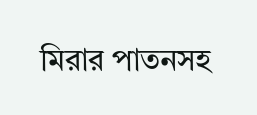মিরার পাতনসহ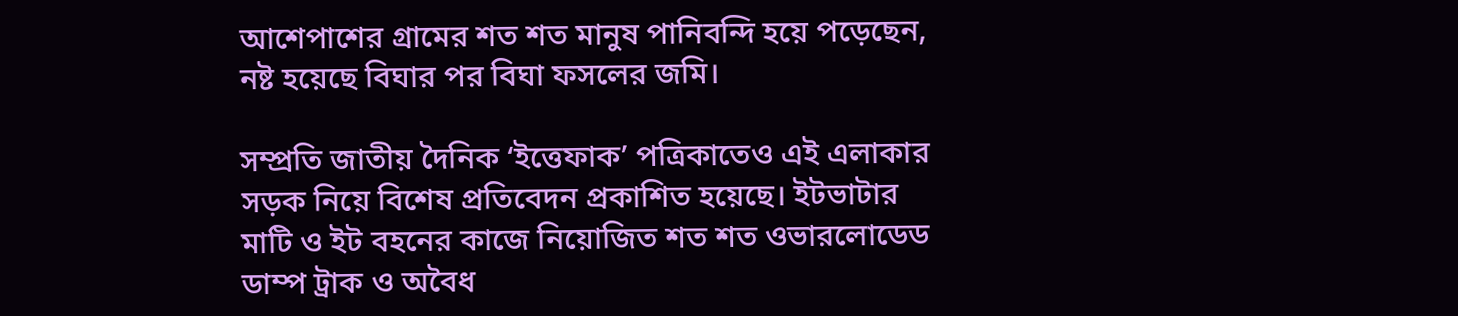আশেপাশের গ্রামের শত শত মানুষ পানিবন্দি হয়ে পড়েছেন, নষ্ট হয়েছে বিঘার পর বিঘা ফসলের জমি।

সম্প্রতি জাতীয় দৈনিক ‘ইত্তেফাক’ পত্রিকাতেও এই এলাকার সড়ক নিয়ে বিশেষ প্রতিবেদন প্রকাশিত হয়েছে। ইটভাটার মাটি ও ইট বহনের কাজে নিয়োজিত শত শত ওভারলোডেড ডাম্প ট্রাক ও অবৈধ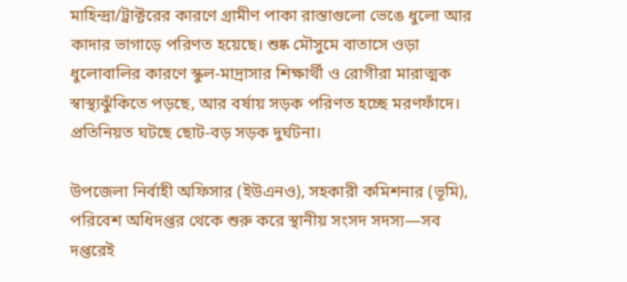মাহিন্দ্রা/ট্রাক্টরের কারণে গ্রামীণ পাকা রাস্তাগুলো ভেঙে ধুলো আর কাদার ভাগাড়ে পরিণত হয়েছে। শুষ্ক মৌসুমে বাতাসে ওড়া ধুলোবালির কারণে স্কুল-মাদ্রাসার শিক্ষার্থী ও রোগীরা মারাত্মক স্বাস্থ্যঝুঁকিতে পড়ছে, আর বর্ষায় সড়ক পরিণত হচ্ছে মরণফাঁদে। প্রতিনিয়ত ঘটছে ছোট-বড় সড়ক দুর্ঘটনা।

উপজেলা নির্বাহী অফিসার (ইউএনও), সহকারী কমিশনার (ভূমি), পরিবেশ অধিদপ্তর থেকে শুরু করে স্থানীয় সংসদ সদস্য—সব দপ্তরেই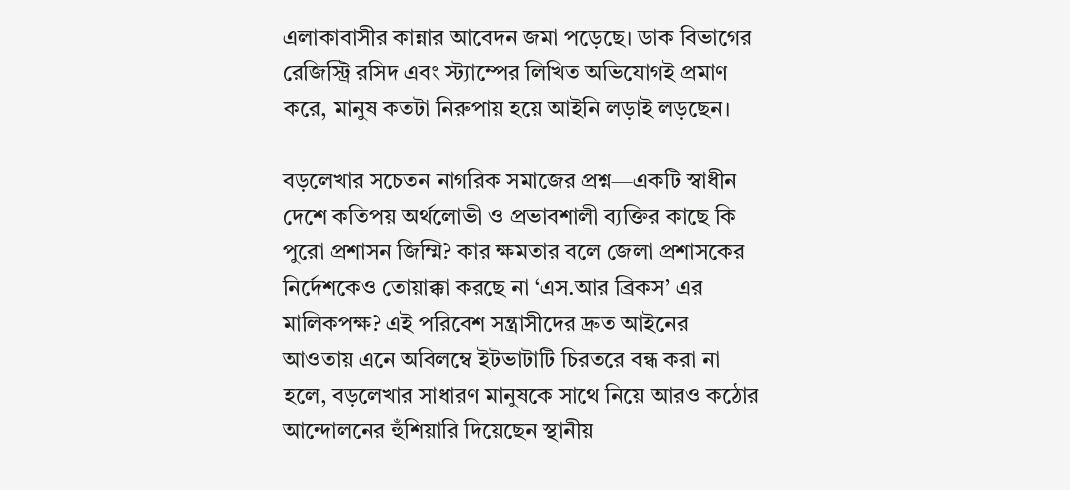এলাকাবাসীর কান্নার আবেদন জমা পড়েছে। ডাক বিভাগের রেজিস্ট্রি রসিদ এবং স্ট্যাম্পের লিখিত অভিযোগই প্রমাণ করে, মানুষ কতটা নিরুপায় হয়ে আইনি লড়াই লড়ছেন।

বড়লেখার সচেতন নাগরিক সমাজের প্রশ্ন—একটি স্বাধীন দেশে কতিপয় অর্থলোভী ও প্রভাবশালী ব্যক্তির কাছে কি পুরো প্রশাসন জিম্মি? কার ক্ষমতার বলে জেলা প্রশাসকের নির্দেশকেও তোয়াক্কা করছে না ‘এস.আর ব্রিকস’ এর মালিকপক্ষ? এই পরিবেশ সন্ত্রাসীদের দ্রুত আইনের আওতায় এনে অবিলম্বে ইটভাটাটি চিরতরে বন্ধ করা না হলে, বড়লেখার সাধারণ মানুষকে সাথে নিয়ে আরও কঠোর আন্দোলনের হুঁশিয়ারি দিয়েছেন স্থানীয়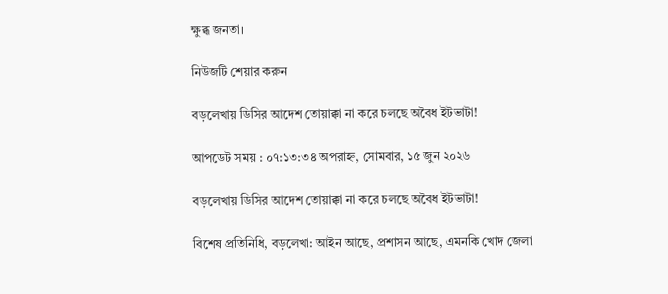ক্ষুব্ধ জনতা।

নিউজটি শেয়ার করুন

বড়লেখায় ডিসির আদেশ তোয়াক্কা না করে চলছে অবৈধ ইটভাটা!

আপডেট সময় : ০৭:১৩:৩৪ অপরাহ্ন, সোমবার, ১৫ জুন ২০২৬

বড়লেখায় ডিসির আদেশ তোয়াক্কা না করে চলছে অবৈধ ইটভাটা!

বিশেষ প্রতিনিধি, বড়লেখা: আইন আছে, প্রশাসন আছে, এমনকি খোদ জেলা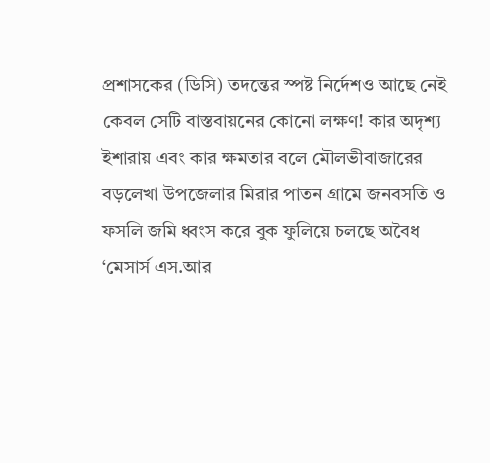প্রশাসকের (ডিসি) তদন্তের স্পষ্ট নির্দেশও আছে নেই কেবল সেটি বাস্তবায়নের কোনো লক্ষণ! কার অদৃশ্য ইশারায় এবং কার ক্ষমতার বলে মৌলভীবাজারের বড়লেখা উপজেলার মিরার পাতন গ্রামে জনবসতি ও ফসলি জমি ধ্বংস করে বুক ফুলিয়ে চলছে অবৈধ ‘মেসার্স এস.আর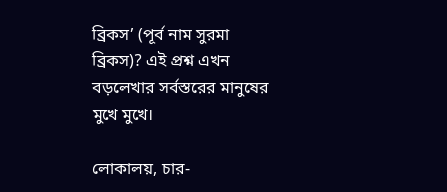ব্রিকস’ (পূর্ব নাম সুরমা ব্রিকস)? এই প্রশ্ন এখন বড়লেখার সর্বস্তরের মানুষের মুখে মুখে।

লোকালয়, চার-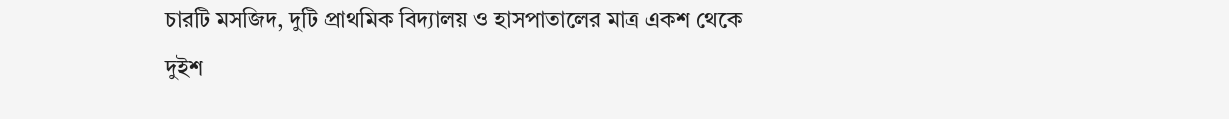চারটি মসজিদ, দুটি প্রাথমিক বিদ্যালয় ও হাসপাতালের মাত্র একশ থেকে দুইশ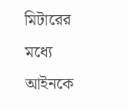মিটারের মধ্যে আইনকে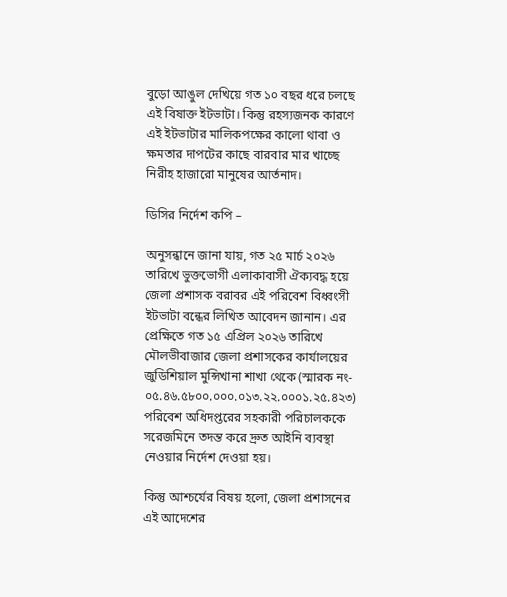বুড়ো আঙুল দেখিয়ে গত ১০ বছর ধরে চলছে এই বিষাক্ত ইটভাটা। কিন্তু রহস্যজনক কারণে এই ইটভাটার মালিকপক্ষের কালো থাবা ও ক্ষমতার দাপটের কাছে বারবার মার খাচ্ছে নিরীহ হাজারো মানুষের আর্তনাদ।

ডিসির নির্দেশ কপি –

অনুসন্ধানে জানা যায়, গত ২৫ মার্চ ২০২৬ তারিখে ভুক্তভোগী এলাকাবাসী ঐক্যবদ্ধ হয়ে জেলা প্রশাসক বরাবর এই পরিবেশ বিধ্বংসী ইটভাটা বন্ধের লিখিত আবেদন জানান। এর প্রেক্ষিতে গত ১৫ এপ্রিল ২০২৬ তারিখে মৌলভীবাজার জেলা প্রশাসকের কার্যালয়ের জুডিশিয়াল মুন্সিখানা শাখা থেকে (স্মারক নং- ০৫.৪৬.৫৮০০.০০০.০১৩.২২.০০০১.২৫.৪২৩) পরিবেশ অধিদপ্তরের সহকারী পরিচালককে সরেজমিনে তদন্ত করে দ্রুত আইনি ব্যবস্থা নেওয়ার নির্দেশ দেওয়া হয়।

কিন্তু আশ্চর্যের বিষয় হলো, জেলা প্রশাসনের এই আদেশের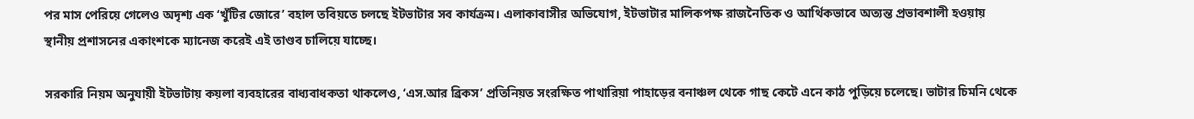পর মাস পেরিয়ে গেলেও অদৃশ্য এক ‘খুঁটির জোরে’ বহাল তবিয়তে চলছে ইটভাটার সব কার্যক্রম। এলাকাবাসীর অভিযোগ, ইটভাটার মালিকপক্ষ রাজনৈতিক ও আর্থিকভাবে অত্যন্ত প্রভাবশালী হওয়ায় স্থানীয় প্রশাসনের একাংশকে ম্যানেজ করেই এই তাণ্ডব চালিয়ে যাচ্ছে।

সরকারি নিয়ম অনুযায়ী ইটভাটায় কয়লা ব্যবহারের বাধ্যবাধকতা থাকলেও, ‘এস.আর ব্রিকস’ প্রতিনিয়ত সংরক্ষিত পাথারিয়া পাহাড়ের বনাঞ্চল থেকে গাছ কেটে এনে কাঠ পুড়িয়ে চলেছে। ভাটার চিমনি থেকে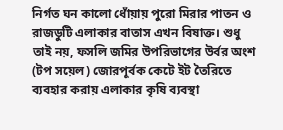নির্গত ঘন কালো ধোঁয়ায় পুরো মিরার পাতন ও রাজডুটি এলাকার বাতাস এখন বিষাক্ত। শুধু তাই নয়, ফসলি জমির উপরিভাগের উর্বর অংশ (টপ সয়েল) জোরপূর্বক কেটে ইট তৈরিতে ব্যবহার করায় এলাকার কৃষি ব্যবস্থা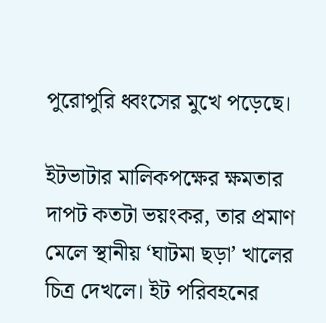পুরোপুরি ধ্বংসের মুখে পড়েছে।

ইটভাটার মালিকপক্ষের ক্ষমতার দাপট কতটা ভয়ংকর, তার প্রমাণ মেলে স্থানীয় ‘ঘাটমা ছড়া’ খালের চিত্র দেখলে। ইট পরিবহনের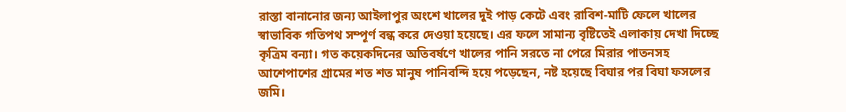রাস্তা বানানোর জন্য আইলাপুর অংশে খালের দুই পাড় কেটে এবং রাবিশ-মাটি ফেলে খালের স্বাভাবিক গতিপথ সম্পূর্ণ বন্ধ করে দেওয়া হয়েছে। এর ফলে সামান্য বৃষ্টিতেই এলাকায় দেখা দিচ্ছে কৃত্রিম বন্যা। গত কয়েকদিনের অতিবর্ষণে খালের পানি সরতে না পেরে মিরার পাতনসহ আশেপাশের গ্রামের শত শত মানুষ পানিবন্দি হয়ে পড়েছেন, নষ্ট হয়েছে বিঘার পর বিঘা ফসলের জমি।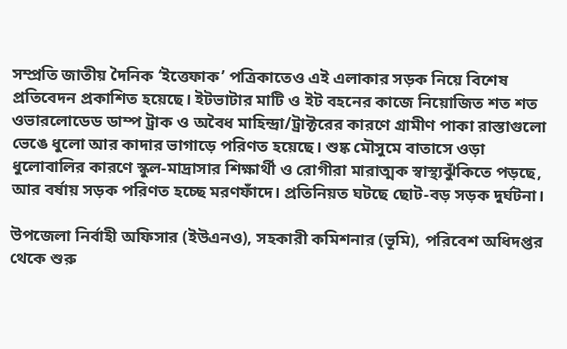সম্প্রতি জাতীয় দৈনিক ‘ইত্তেফাক’ পত্রিকাতেও এই এলাকার সড়ক নিয়ে বিশেষ প্রতিবেদন প্রকাশিত হয়েছে। ইটভাটার মাটি ও ইট বহনের কাজে নিয়োজিত শত শত ওভারলোডেড ডাম্প ট্রাক ও অবৈধ মাহিন্দ্রা/ট্রাক্টরের কারণে গ্রামীণ পাকা রাস্তাগুলো ভেঙে ধুলো আর কাদার ভাগাড়ে পরিণত হয়েছে। শুষ্ক মৌসুমে বাতাসে ওড়া ধুলোবালির কারণে স্কুল-মাদ্রাসার শিক্ষার্থী ও রোগীরা মারাত্মক স্বাস্থ্যঝুঁকিতে পড়ছে, আর বর্ষায় সড়ক পরিণত হচ্ছে মরণফাঁদে। প্রতিনিয়ত ঘটছে ছোট-বড় সড়ক দুর্ঘটনা।

উপজেলা নির্বাহী অফিসার (ইউএনও), সহকারী কমিশনার (ভূমি), পরিবেশ অধিদপ্তর থেকে শুরু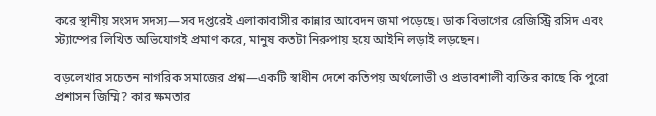করে স্থানীয় সংসদ সদস্য—সব দপ্তরেই এলাকাবাসীর কান্নার আবেদন জমা পড়েছে। ডাক বিভাগের রেজিস্ট্রি রসিদ এবং স্ট্যাম্পের লিখিত অভিযোগই প্রমাণ করে, মানুষ কতটা নিরুপায় হয়ে আইনি লড়াই লড়ছেন।

বড়লেখার সচেতন নাগরিক সমাজের প্রশ্ন—একটি স্বাধীন দেশে কতিপয় অর্থলোভী ও প্রভাবশালী ব্যক্তির কাছে কি পুরো প্রশাসন জিম্মি? কার ক্ষমতার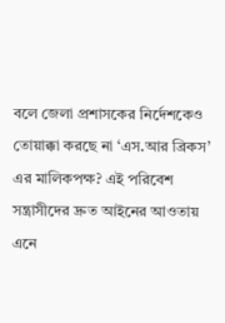বলে জেলা প্রশাসকের নির্দেশকেও তোয়াক্কা করছে না ‘এস.আর ব্রিকস’ এর মালিকপক্ষ? এই পরিবেশ সন্ত্রাসীদের দ্রুত আইনের আওতায় এনে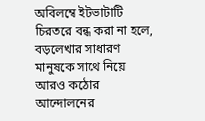অবিলম্বে ইটভাটাটি চিরতরে বন্ধ করা না হলে, বড়লেখার সাধারণ মানুষকে সাথে নিয়ে আরও কঠোর আন্দোলনের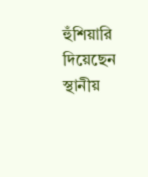হুঁশিয়ারি দিয়েছেন স্থানীয়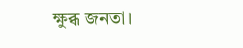ক্ষুব্ধ জনতা।